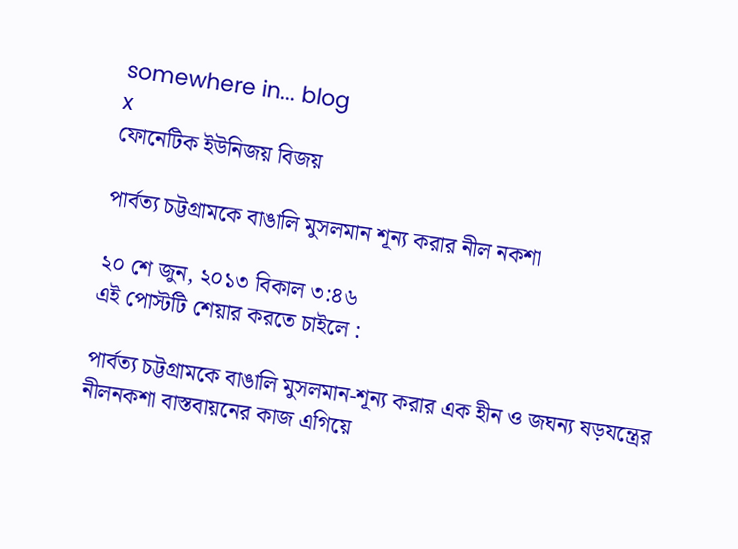somewhere in... blog
x
ফোনেটিক ইউনিজয় বিজয়

পার্বত্য চট্টগ্রামকে বাঙালি মুসলমান শূন্য করার নীল নকশা

২০ শে জুন, ২০১৩ বিকাল ৩:৪৬
এই পোস্টটি শেয়ার করতে চাইলে :

পার্বত্য চট্টগ্রামকে বাঙালি মুসলমান-শূন্য করার এক হীন ও জঘন্য ষড়যন্ত্রের নীলনকশা বাস্তবায়নের কাজ এগিয়ে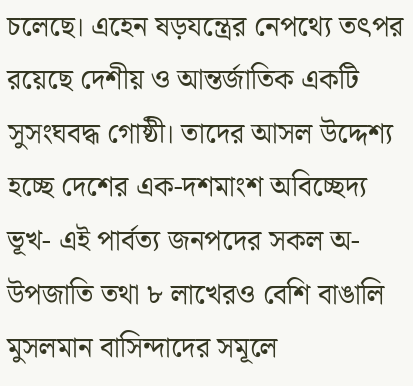চলেছে। এহেন ষড়যন্ত্রের নেপথ্যে তৎপর রয়েছে দেশীয় ও আন্তর্জাতিক একটি সুসংঘবদ্ধ গোষ্ঠী। তাদের আসল উদ্দেশ্য হচ্ছে দেশের এক-দশমাংশ অবিচ্ছেদ্য ভূখ- এই পার্বত্য জনপদের সকল অ-উপজাতি তথা ৮ লাখেরও বেশি বাঙালি মুসলমান বাসিন্দাদের সমূলে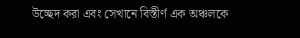উচ্ছেদ করা এবং সেখানে বিস্তীর্ণ এক অঞ্চলকে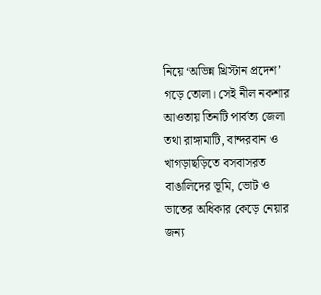নিয়ে ‘অভিন্ন খ্রিস্টান প্রদেশ’ গড়ে তোলা। সেই নীল নকশার আওতায় তিনটি পার্বত্য জেলা তথা রাঙ্গামাটি, বান্দরবান ও খাগড়াছড়িতে বসবাসরত বাঙালিদের ভূমি, ভোট ও ভাতের অধিকার কেড়ে নেয়ার জন্য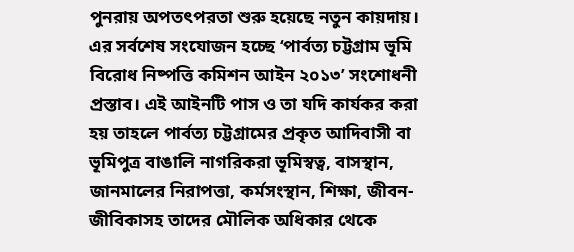পুনরায় অপতৎপরতা শুরু হয়েছে নতুন কায়দায়। এর সর্বশেষ সংযোজন হচ্ছে ‘পার্বত্য চট্টগ্রাম ভূমি বিরোধ নিষ্পত্তি কমিশন আইন ২০১৩’ সংশোধনী প্রস্তাব। এই আইনটি পাস ও তা যদি কার্যকর করা হয় তাহলে পার্বত্য চট্টগ্রামের প্রকৃত আদিবাসী বা ভূমিপুত্র বাঙালি নাগরিকরা ভূমিস্বত্ব, বাসস্থান, জানমালের নিরাপত্তা, কর্মসংস্থান, শিক্ষা, জীবন-জীবিকাসহ তাদের মৌলিক অধিকার থেকে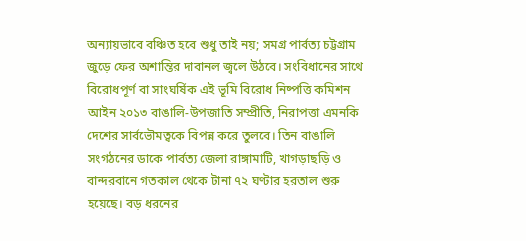অন্যায়ভাবে বঞ্চিত হবে শুধু তাই নয়; সমগ্র পার্বত্য চট্টগ্রাম জুড়ে ফের অশান্তির দাবানল জ্বলে উঠবে। সংবিধানের সাথে বিরোধপূর্ণ বা সাংঘর্ষিক এই ভূমি বিরোধ নিষ্পত্তি কমিশন আইন ২০১৩ বাঙালি-উপজাতি সম্প্রীতি, নিরাপত্তা এমনকি দেশের সার্বভৌমত্বকে বিপন্ন করে তুলবে। তিন বাঙালি সংগঠনের ডাকে পার্বত্য জেলা রাঙ্গামাটি, খাগড়াছড়ি ও বান্দরবানে গতকাল থেকে টানা ৭২ ঘণ্টার হরতাল শুরু হয়েছে। বড় ধরনের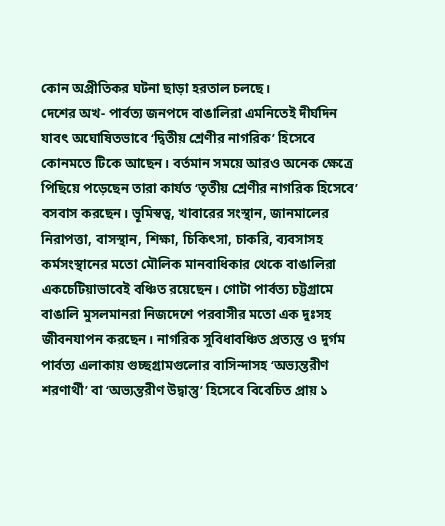কোন অপ্রীতিকর ঘটনা ছাড়া হরতাল চলছে।
দেশের অখ- পার্বত্য জনপদে বাঙালিরা এমনিতেই দীর্ঘদিন যাবৎ অঘোষিতভাবে ‘দ্বিতীয় শ্রেণীর নাগরিক’ হিসেবে কোনমতে টিকে আছেন। বর্তমান সময়ে আরও অনেক ক্ষেত্রে পিছিয়ে পড়েছেন তারা কার্যত ‘তৃতীয় শ্রেণীর নাগরিক হিসেবে’ বসবাস করছেন। ভূমিস্বত্ব, খাবারের সংস্থান, জানমালের নিরাপত্তা, বাসস্থান, শিক্ষা, চিকিৎসা, চাকরি, ব্যবসাসহ কর্মসংস্থানের মতো মৌলিক মানবাধিকার থেকে বাঙালিরা একচেটিয়াভাবেই বঞ্চিত রয়েছেন। গোটা পার্বত্য চট্টগ্রামে বাঙালি মুসলমানরা নিজদেশে পরবাসীর মতো এক দুঃসহ জীবনযাপন করছেন। নাগরিক সুবিধাবঞ্চিত প্রত্যন্ত ও দুর্গম পার্বত্য এলাকায় গুচ্ছগ্রামগুলোর বাসিন্দাসহ ‘অভ্যন্তরীণ শরণার্থী’ বা ‘অভ্যন্তরীণ উদ্বাস্তু’ হিসেবে বিবেচিত প্রায় ১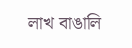লাখ বাঙালি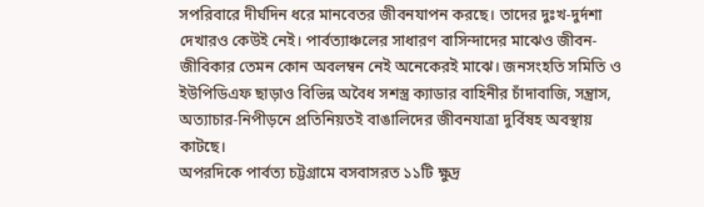সপরিবারে দীর্ঘদিন ধরে মানবেতর জীবনযাপন করছে। তাদের দুঃখ-দুর্দশা দেখারও কেউই নেই। পার্বত্যাঞ্চলের সাধারণ বাসিন্দাদের মাঝেও জীবন-জীবিকার তেমন কোন অবলম্বন নেই অনেকেরই মাঝে। জনসংহতি সমিতি ও ইউপিডিএফ ছাড়াও বিভিন্ন অবৈধ সশস্ত্র ক্যাডার বাহিনীর চাঁদাবাজি, সন্ত্রাস, অত্যাচার-নিপীড়নে প্রতিনিয়তই বাঙালিদের জীবনযাত্রা দুর্বিষহ অবস্থায় কাটছে।
অপরদিকে পার্বত্য চট্টগ্রামে বসবাসরত ১১টি ক্ষুদ্র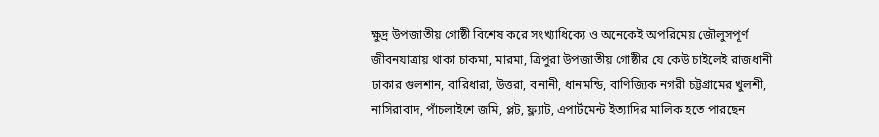ক্ষুদ্র উপজাতীয় গোষ্ঠী বিশেষ করে সংখ্যাধিক্যে ও অনেকেই অপরিমেয় জৌলুসপূর্ণ জীবনযাত্রায় থাকা চাকমা, মারমা, ত্রিপুরা উপজাতীয় গোষ্ঠীর যে কেউ চাইলেই রাজধানী ঢাকার গুলশান, বারিধারা, উত্তরা, বনানী, ধানমন্ডি, বাণিজ্যিক নগরী চট্টগ্রামের খুলশী, নাসিরাবাদ, পাঁচলাইশে জমি, প্লট, ফ্ল্যাট, এপার্টমেন্ট ইত্যাদির মালিক হতে পারছেন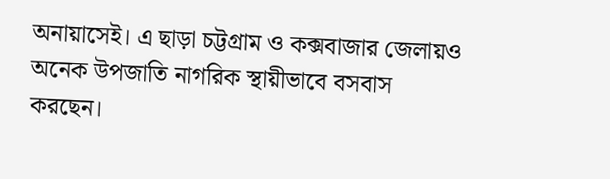অনায়াসেই। এ ছাড়া চট্টগ্রাম ও কক্সবাজার জেলায়ও অনেক উপজাতি নাগরিক স্থায়ীভাবে বসবাস করছেন।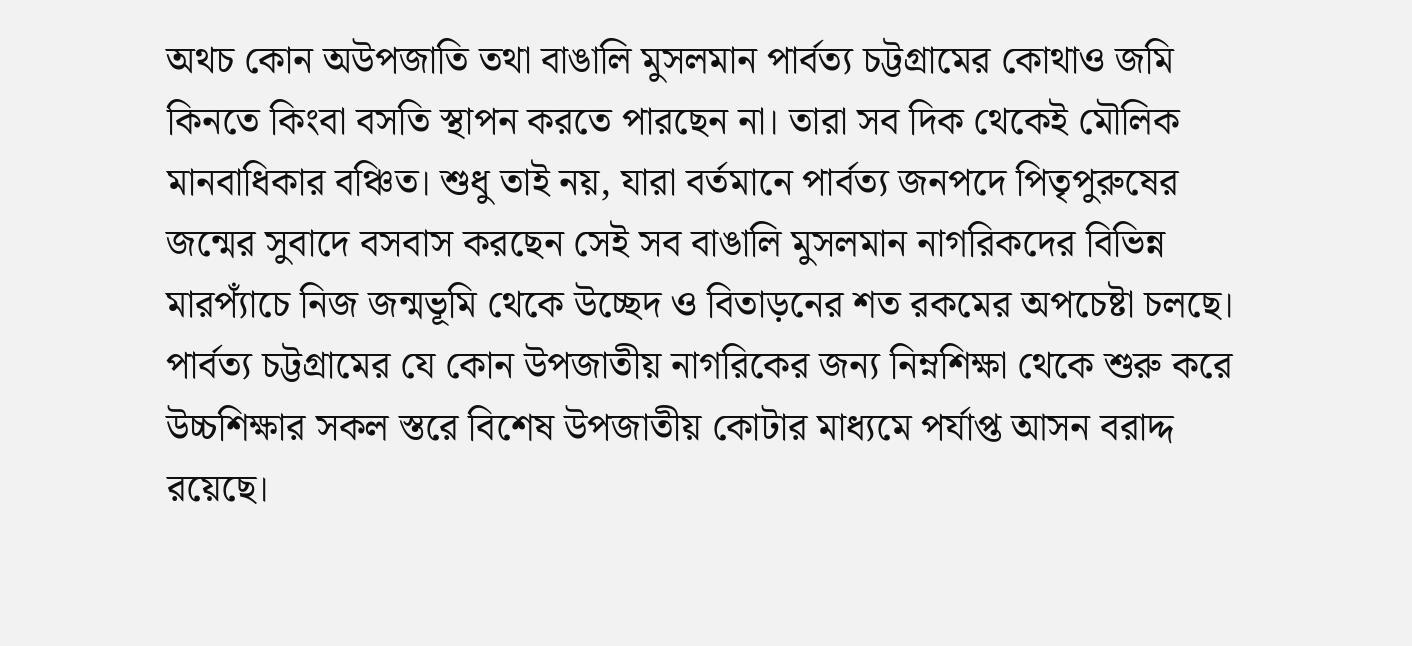অথচ কোন অউপজাতি তথা বাঙালি মুসলমান পার্বত্য চট্টগ্রামের কোথাও জমি কিনতে কিংবা বসতি স্থাপন করতে পারছেন না। তারা সব দিক থেকেই মৌলিক মানবাধিকার বঞ্চিত। শুধু তাই নয়, যারা বর্তমানে পার্বত্য জনপদে পিতৃপুরুষের জন্মের সুবাদে বসবাস করছেন সেই সব বাঙালি মুসলমান নাগরিকদের বিভিন্ন মারপ্যাঁচে নিজ জন্মভূমি থেকে উচ্ছেদ ও বিতাড়নের শত রকমের অপচেষ্টা চলছে। পার্বত্য চট্টগ্রামের যে কোন উপজাতীয় নাগরিকের জন্য নিম্নশিক্ষা থেকে শুরু করে উচ্চশিক্ষার সকল স্তরে বিশেষ উপজাতীয় কোটার মাধ্যমে পর্যাপ্ত আসন বরাদ্দ রয়েছে।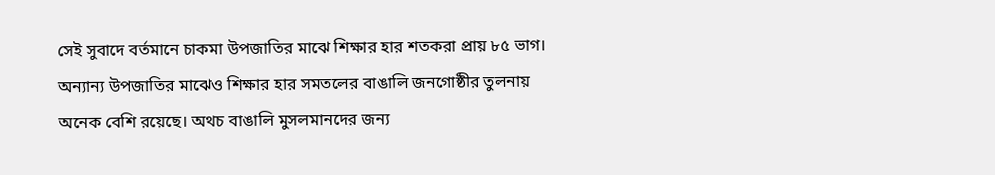সেই সুবাদে বর্তমানে চাকমা উপজাতির মাঝে শিক্ষার হার শতকরা প্রায় ৮৫ ভাগ। অন্যান্য উপজাতির মাঝেও শিক্ষার হার সমতলের বাঙালি জনগোষ্ঠীর তুলনায় অনেক বেশি রয়েছে। অথচ বাঙালি মুসলমানদের জন্য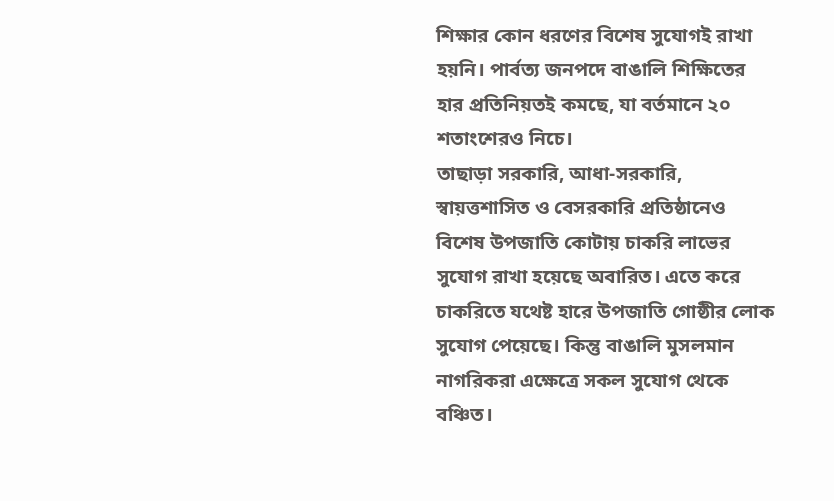শিক্ষার কোন ধরণের বিশেষ সুযোগই রাখা হয়নি। পার্বত্য জনপদে বাঙালি শিক্ষিতের হার প্রতিনিয়তই কমছে, যা বর্তমানে ২০ শতাংশেরও নিচে।
তাছাড়া সরকারি, আধা-সরকারি, স্বায়ত্তশাসিত ও বেসরকারি প্রতিষ্ঠানেও বিশেষ উপজাতি কোটায় চাকরি লাভের সুযোগ রাখা হয়েছে অবারিত। এতে করে চাকরিতে যথেষ্ট হারে উপজাতি গোষ্ঠীর লোক সুযোগ পেয়েছে। কিন্তু বাঙালি মুসলমান নাগরিকরা এক্ষেত্রে সকল সুযোগ থেকে বঞ্চিত।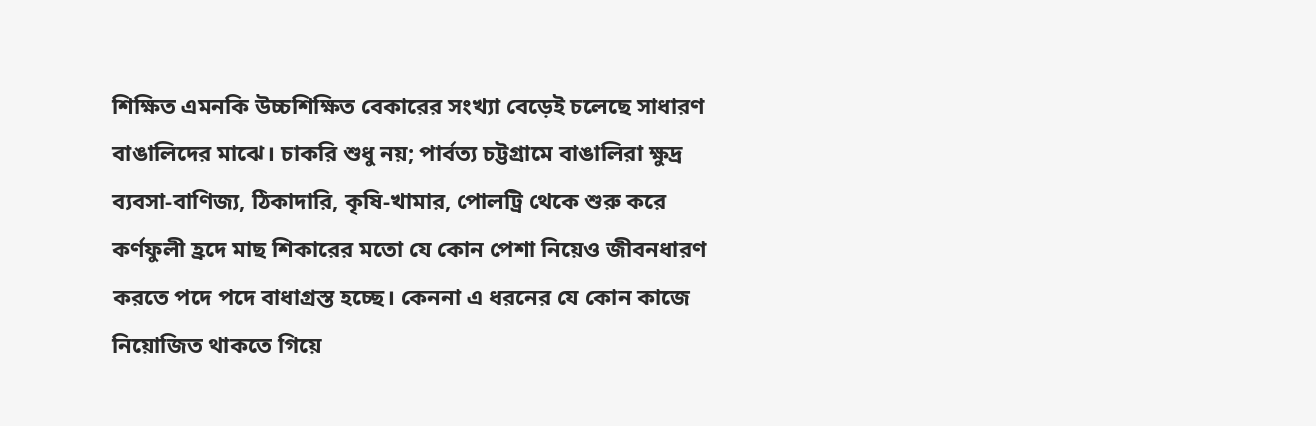শিক্ষিত এমনকি উচ্চশিক্ষিত বেকারের সংখ্যা বেড়েই চলেছে সাধারণ বাঙালিদের মাঝে। চাকরি শুধু নয়; পার্বত্য চট্টগ্রামে বাঙালিরা ক্ষুদ্র ব্যবসা-বাণিজ্য, ঠিকাদারি, কৃষি-খামার, পোলট্রি থেকে শুরু করে কর্ণফুলী হ্রদে মাছ শিকারের মতো যে কোন পেশা নিয়েও জীবনধারণ করতে পদে পদে বাধাগ্রস্ত হচ্ছে। কেননা এ ধরনের যে কোন কাজে নিয়োজিত থাকতে গিয়ে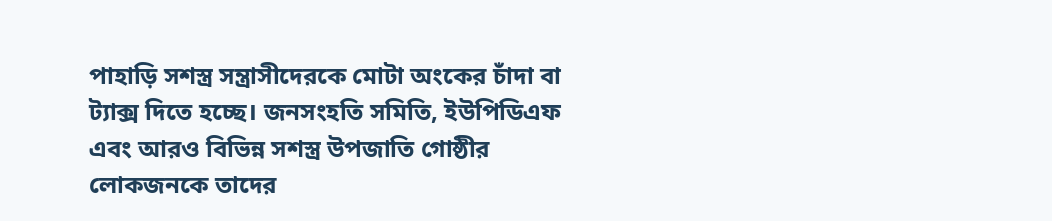পাহাড়ি সশস্ত্র সন্ত্রাসীদেরকে মোটা অংকের চাঁদা বা ট্যাক্স দিতে হচ্ছে। জনসংহতি সমিতি, ইউপিডিএফ এবং আরও বিভিন্ন সশস্ত্র উপজাতি গোষ্ঠীর লোকজনকে তাদের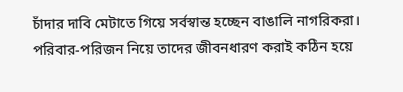চাঁদার দাবি মেটাতে গিয়ে সর্বস্বান্ত হচ্ছেন বাঙালি নাগরিকরা। পরিবার-পরিজন নিয়ে তাদের জীবনধারণ করাই কঠিন হয়ে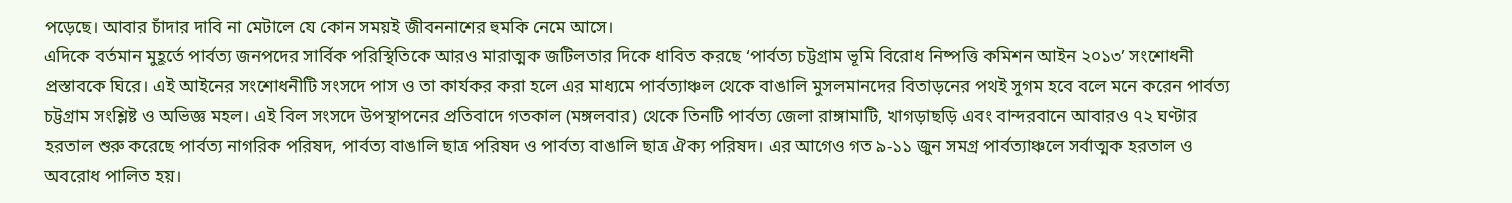পড়েছে। আবার চাঁদার দাবি না মেটালে যে কোন সময়ই জীবননাশের হুমকি নেমে আসে।
এদিকে বর্তমান মুহূর্তে পার্বত্য জনপদের সার্বিক পরিস্থিতিকে আরও মারাত্মক জটিলতার দিকে ধাবিত করছে ‘পার্বত্য চট্টগ্রাম ভূমি বিরোধ নিষ্পত্তি কমিশন আইন ২০১৩’ সংশোধনী প্রস্তাবকে ঘিরে। এই আইনের সংশোধনীটি সংসদে পাস ও তা কার্যকর করা হলে এর মাধ্যমে পার্বত্যাঞ্চল থেকে বাঙালি মুসলমানদের বিতাড়নের পথই সুগম হবে বলে মনে করেন পার্বত্য চট্টগ্রাম সংশ্লিষ্ট ও অভিজ্ঞ মহল। এই বিল সংসদে উপস্থাপনের প্রতিবাদে গতকাল (মঙ্গলবার) থেকে তিনটি পার্বত্য জেলা রাঙ্গামাটি, খাগড়াছড়ি এবং বান্দরবানে আবারও ৭২ ঘণ্টার হরতাল শুরু করেছে পার্বত্য নাগরিক পরিষদ, পার্বত্য বাঙালি ছাত্র পরিষদ ও পার্বত্য বাঙালি ছাত্র ঐক্য পরিষদ। এর আগেও গত ৯-১১ জুন সমগ্র পার্বত্যাঞ্চলে সর্বাত্মক হরতাল ও অবরোধ পালিত হয়।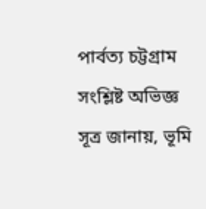পার্বত্য চট্টগ্রাম সংশ্লিষ্ট অভিজ্ঞ সূত্র জানায়, ভূমি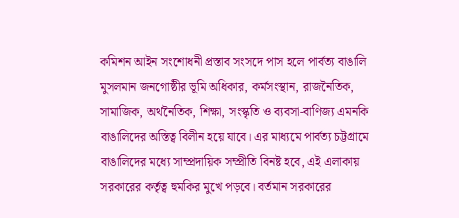কমিশন আইন সংশোধনী প্রস্তাব সংসদে পাস হলে পার্বত্য বাঙালি মুসলমান জনগোষ্ঠীর ভূমি অধিকার, কর্মসংস্থান, রাজনৈতিক, সামাজিক, অর্থনৈতিক, শিক্ষা, সংস্কৃতি ও ব্যবসা-বাণিজ্য এমনকি বাঙালিদের অস্তিত্ব বিলীন হয়ে যাবে। এর মাধ্যমে পার্বত্য চট্টগ্রামে বাঙালিদের মধ্যে সাম্প্রদায়িক সম্প্রীতি বিনষ্ট হবে, এই এলাকায় সরকারের কর্তৃত্ব হুমকির মুখে পড়বে। বর্তমান সরকারের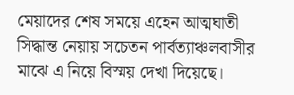মেয়াদের শেষ সময়ে এহেন আত্মঘাতী সিদ্ধান্ত নেয়ায় সচেতন পার্বত্যাঞ্চলবাসীর মাঝে এ নিয়ে বিস্ময় দেখা দিয়েছে।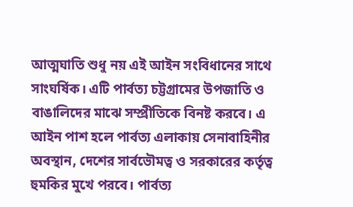আত্মঘাতি শুধু নয় এই আইন সংবিধানের সাথে সাংঘর্ষিক। এটি পার্বত্য চট্টগ্রামের উপজাতি ও বাঙালিদের মাঝে সম্প্রীতিকে বিনষ্ট করবে। এ আইন পাশ হলে পার্বত্য এলাকায় সেনাবাহিনীর অবস্থান, দেশের সার্বভৌমত্ব ও সরকারের কর্তৃত্ব হুমকির মুখে পরবে। পার্বত্য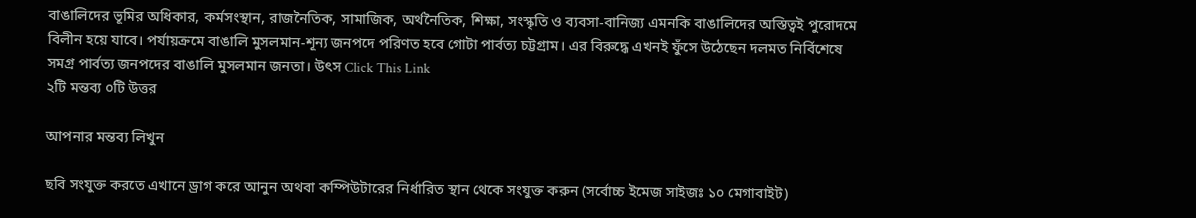বাঙালিদের ভূমির অধিকার, কর্মসংস্থান, রাজনৈতিক, সামাজিক, অর্থনৈতিক, শিক্ষা, সংস্কৃতি ও ব্যবসা-বানিজ্য এমনকি বাঙালিদের অস্তিত্বই পুরোদমে বিলীন হয়ে যাবে। পর্যায়ক্রমে বাঙালি মুসলমান-শূন্য জনপদে পরিণত হবে গোটা পার্বত্য চট্টগ্রাম। এর বিরুদ্ধে এখনই ফুঁসে উঠেছেন দলমত নির্বিশেষে সমগ্র পার্বত্য জনপদের বাঙালি মুসলমান জনতা। উৎস Click This Link
২টি মন্তব্য ০টি উত্তর

আপনার মন্তব্য লিখুন

ছবি সংযুক্ত করতে এখানে ড্রাগ করে আনুন অথবা কম্পিউটারের নির্ধারিত স্থান থেকে সংযুক্ত করুন (সর্বোচ্চ ইমেজ সাইজঃ ১০ মেগাবাইট)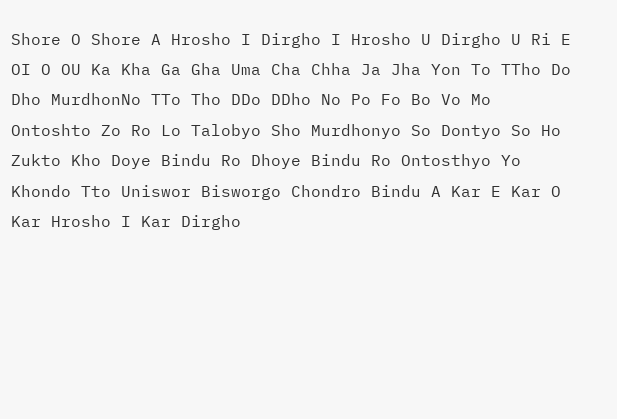Shore O Shore A Hrosho I Dirgho I Hrosho U Dirgho U Ri E OI O OU Ka Kha Ga Gha Uma Cha Chha Ja Jha Yon To TTho Do Dho MurdhonNo TTo Tho DDo DDho No Po Fo Bo Vo Mo Ontoshto Zo Ro Lo Talobyo Sho Murdhonyo So Dontyo So Ho Zukto Kho Doye Bindu Ro Dhoye Bindu Ro Ontosthyo Yo Khondo Tto Uniswor Bisworgo Chondro Bindu A Kar E Kar O Kar Hrosho I Kar Dirgho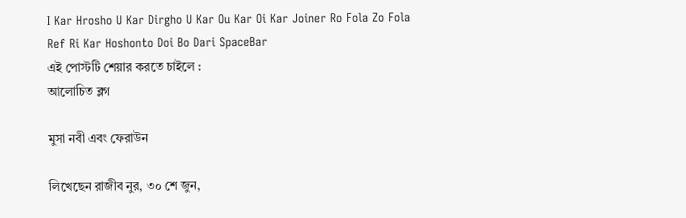I Kar Hrosho U Kar Dirgho U Kar Ou Kar Oi Kar Joiner Ro Fola Zo Fola Ref Ri Kar Hoshonto Doi Bo Dari SpaceBar
এই পোস্টটি শেয়ার করতে চাইলে :
আলোচিত ব্লগ

মুসা নবী এবং ফেরাউন

লিখেছেন রাজীব নুর, ৩০ শে জুন,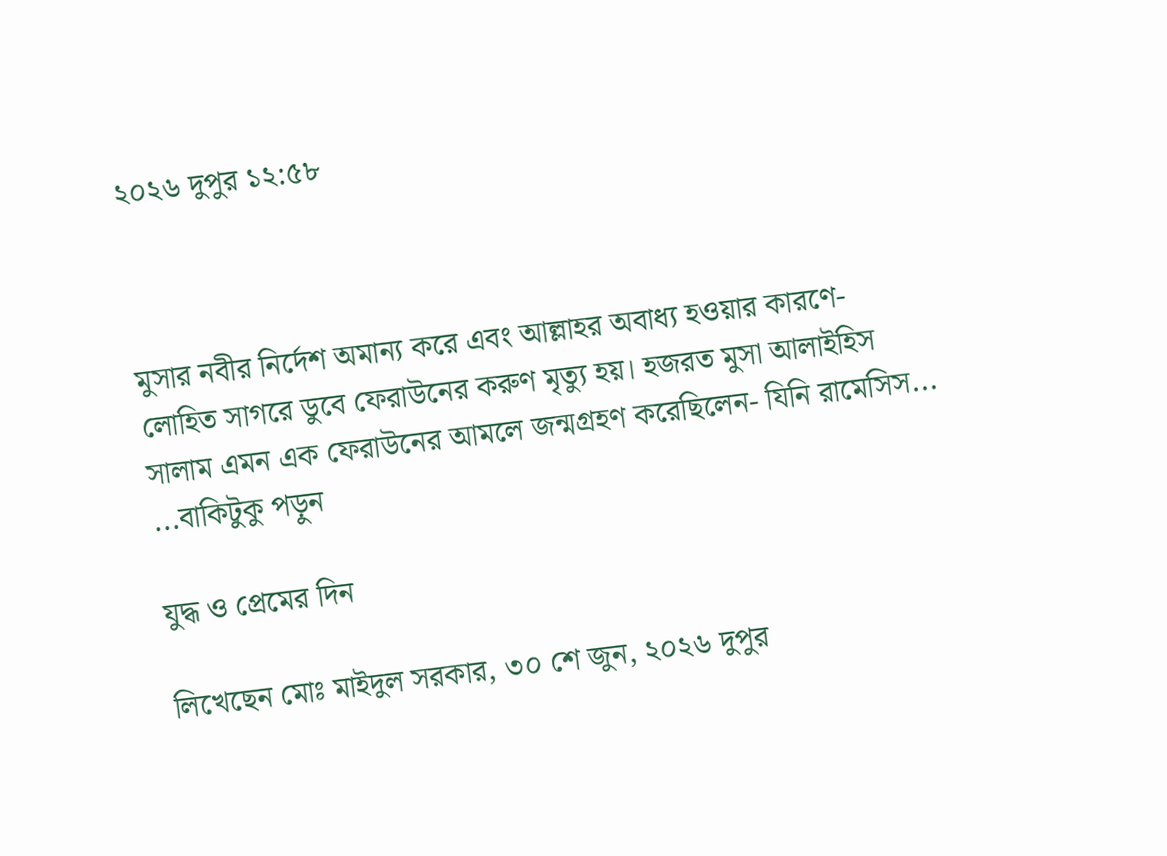২০২৬ দুপুর ১২:৫৮



মুসার নবীর নির্দেশ অমান্য করে এবং আল্লাহর অবাধ্য হওয়ার কারণে-
লোহিত সাগরে ডুবে ফেরাউনের করুণ মৃত্যু হয়। হজরত মুসা আলাইহিস সালাম এমন এক ফেরাউনের আমলে জন্মগ্রহণ করেছিলেন- যিনি রামেসিস... ...বাকিটুকু পড়ুন

যুদ্ধ ও প্রেমের দিন

লিখেছেন মোঃ মাইদুল সরকার, ৩০ শে জুন, ২০২৬ দুপুর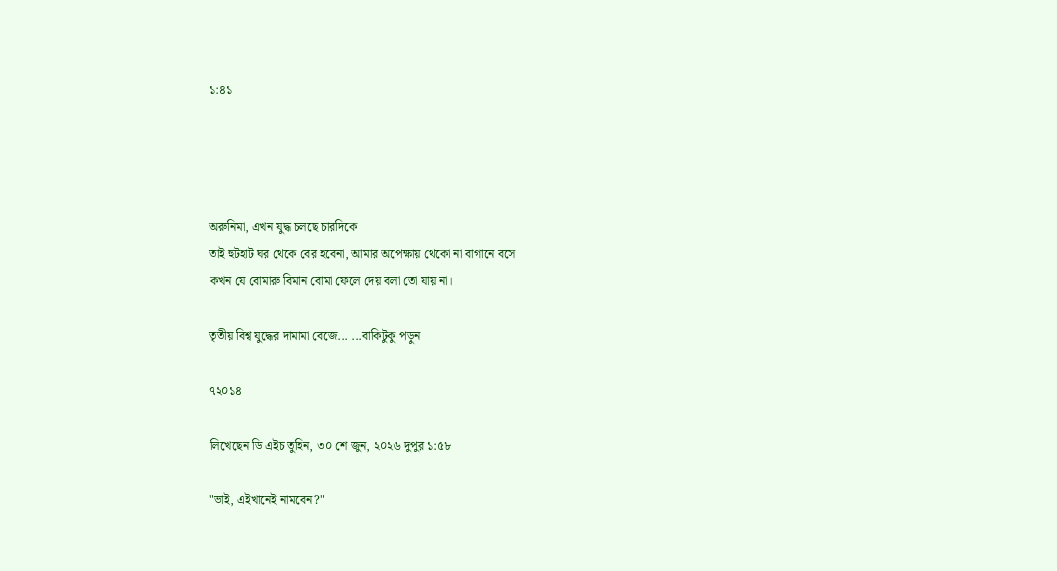১:৪১




অরুনিমা, এখন যুদ্ধ চলছে চারদিকে
তাই হুটহাট ঘর থেকে বের হবেনা, আমার অপেক্ষায় থেকো না বাগানে বসে
কখন যে বোমারু বিমান বোমা ফেলে দেয় বলা তো যায় না।

তৃতীয় বিশ্ব যুদ্ধের দামামা বেজে... ...বাকিটুকু পড়ুন

৭২০১৪

লিখেছেন ডি এইচ তুহিন, ৩০ শে জুন, ২০২৬ দুপুর ১:৫৮

"ভাই, এইখানেই নামবেন?"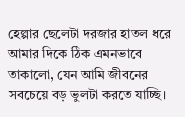হেল্পার ছেলেটা দরজার হাতল ধরে আমার দিকে ঠিক এমনভাবে তাকালো, যেন আমি জীবনের সবচেয়ে বড় ভুলটা করতে যাচ্ছি।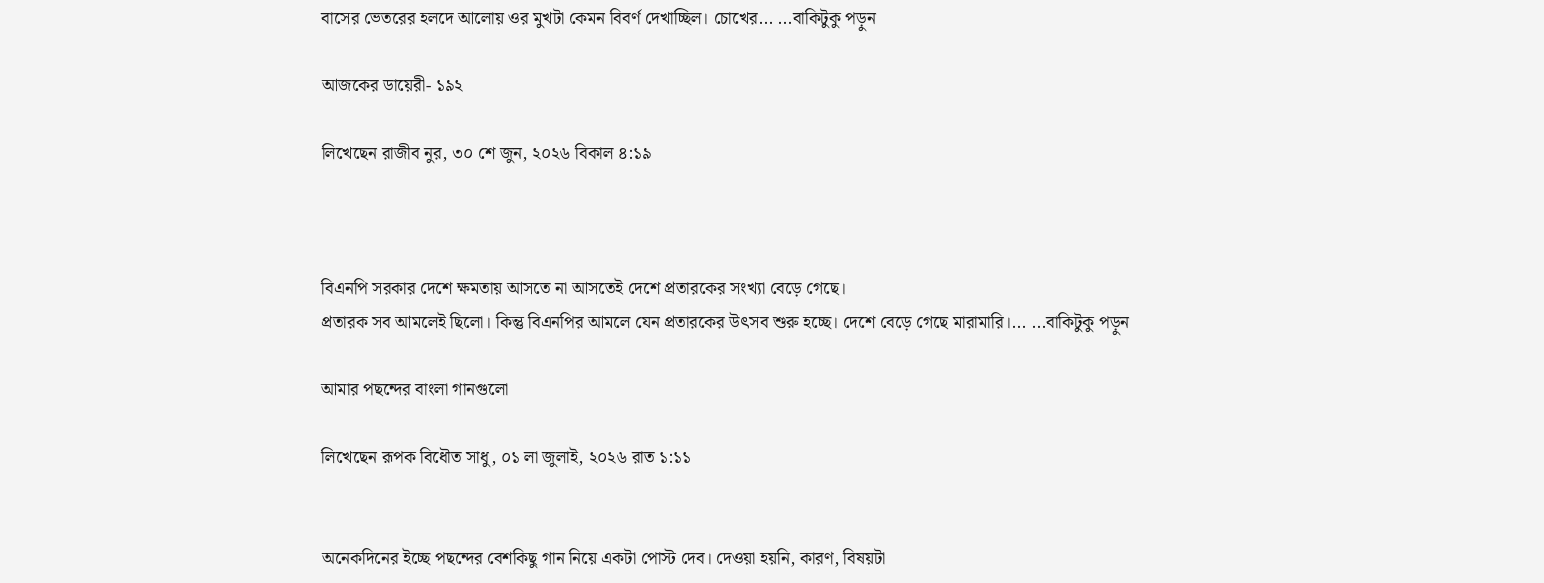বাসের ভেতরের হলদে আলোয় ওর মুখটা কেমন বিবর্ণ দেখাচ্ছিল। চোখের... ...বাকিটুকু পড়ুন

আজকের ডায়েরী- ১৯২

লিখেছেন রাজীব নুর, ৩০ শে জুন, ২০২৬ বিকাল ৪:১৯



বিএনপি সরকার দেশে ক্ষমতায় আসতে না আসতেই দেশে প্রতারকের সংখ্যা বেড়ে গেছে।
প্রতারক সব আমলেই ছিলো। কিন্তু বিএনপির আমলে যেন প্রতারকের উৎসব শুরু হচ্ছে। দেশে বেড়ে গেছে মারামারি।... ...বাকিটুকু পড়ুন

আমার পছন্দের বাংলা গানগুলো

লিখেছেন রূপক বিধৌত সাধু, ০১ লা জুলাই, ২০২৬ রাত ১:১১


অনেকদিনের ইচ্ছে পছন্দের বেশকিছু গান নিয়ে একটা পোস্ট দেব। দেওয়া হয়নি, কারণ, বিষয়টা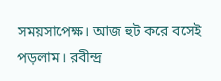সময়সাপেক্ষ। আজ হুট করে বসেই পড়লাম। রবীন্দ্র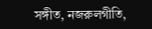সঙ্গীত, নজরুলগীতি,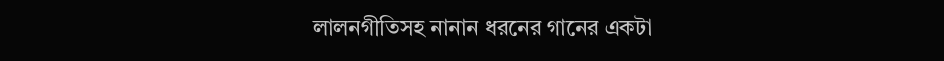লালনগীতিসহ নানান ধরনের গানের একটা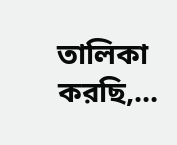তালিকা করছি,...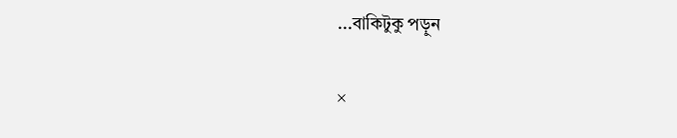...বাকিটুকু পড়ুন

×